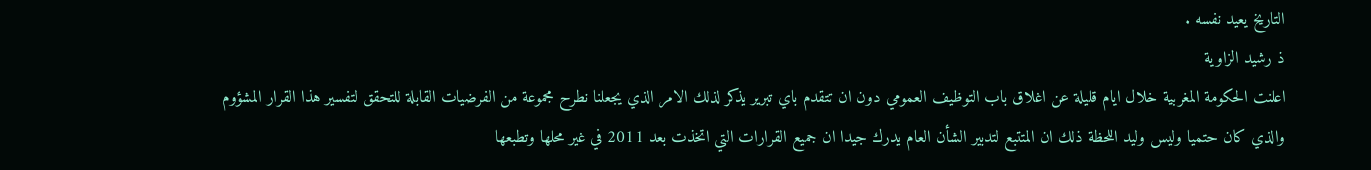التاريخ يعيد نفسه .
ذ رشيد الزاوية
اعلنت الحكومة المغربية خلال ايام قليلة عن اغلاق باب التوظيف العمومي دون ان تتقدم باي تبرير يذكر لذلك الامر الذي يجعلنا نطرح مجموعة من الفرضيات القابلة للتحقق لتفسير هذا القرار المشؤوم والذي كان حتميا وليس وليد اللحظة ذلك ان المتتبع لتدبير الشأن العام يدرك جيدا ان جميع القرارات التي اتخذت بعد 2011 في غير محلها وتطبعها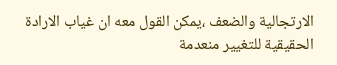الارتجالية والضعف ،يمكن القول معه ان غياب الارادة الحقيقية للتغيير منعدمة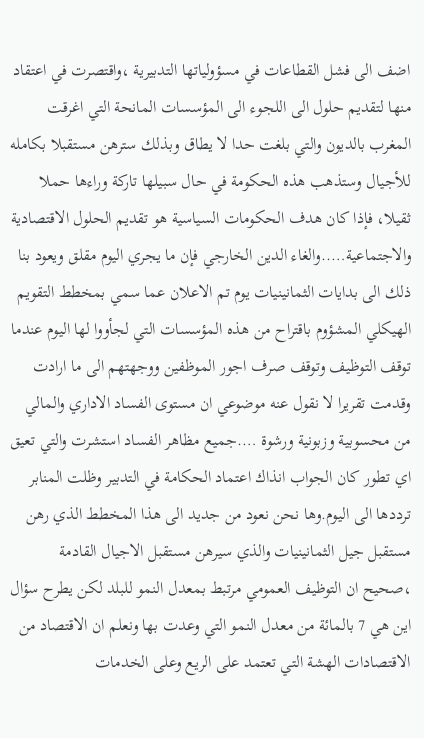اضف الى فشل القطاعات في مسؤولياتها التدبيرية ،واقتصرت في اعتقاد منها لتقديم حلول الى اللجوء الى المؤسسات المانحة التي اغرقت المغرب بالديون والتي بلغت حدا لا يطاق وبذلك سترهن مستقبلا بكامله للأجيال وستذهب هذه الحكومة في حال سبيلها تاركة وراءها حملا ثقيلا، فإذا كان هدف الحكومات السياسية هو تقديم الحلول الاقتصادية والاجتماعية…..والغاء الدين الخارجي فإن ما يجري اليوم مقلق ويعود بنا ذلك الى بدايات الثمانينيات يوم تم الاعلان عما سمي بمخطط التقويم الهيكلي المشؤوم باقتراح من هذه المؤسسات التي لجأووا لها اليوم عندما توقف التوظيف وتوقف صرف اجور الموظفين ووجهتهم الى ما ارادت وقدمت تقريرا لا نقول عنه موضوعي ان مستوى الفساد الاداري والمالي من محسوبية وزبونية ورشوة ….جميع مظاهر الفساد استشرت والتي تعيق اي تطور كان الجواب انذاك اعتماد الحكامة في التدبير وظلت المنابر ترددها الى اليوم.وها نحن نعود من جديد الى هذا المخطط الذي رهن مستقبل جيل الثمانينيات والذي سيرهن مستقبل الاجيال القادمة ،صحيح ان التوظيف العمومي مرتبط بمعدل النمو للبلد لكن يطرح سؤال اين هي 7 بالمائة من معدل النمو التي وعدت بها ونعلم ان الاقتصاد من الاقتصادات الهشة التي تعتمد على الريع وعلى الخدمات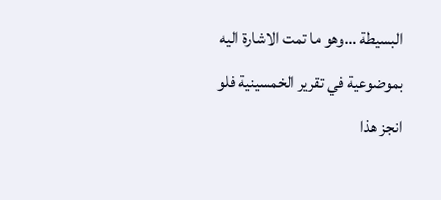البسيطة …وهو ما تمت الاشارة اليه بموضوعية في تقرير الخمسينية فلو انجز هذا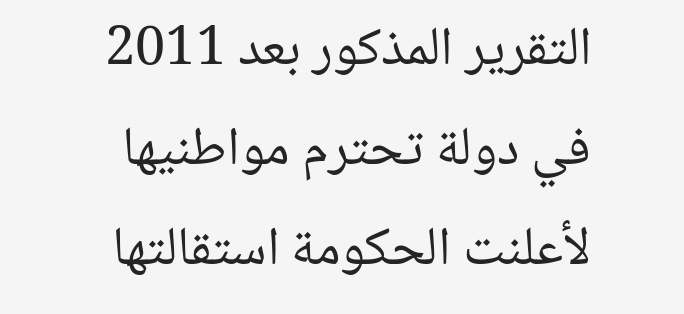التقرير المذكور بعد 2011 في دولة تحترم مواطنيها لأعلنت الحكومة استقالتها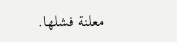معلنة فشلها.